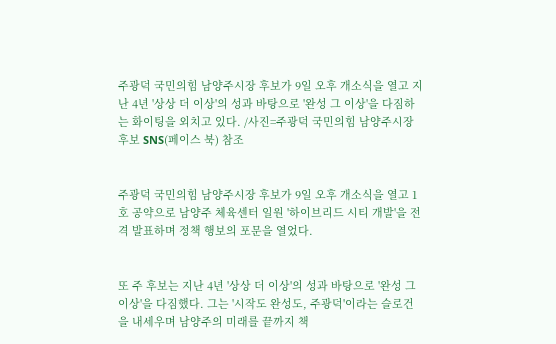주광덕 국민의힘 남양주시장 후보가 9일 오후 개소식을 열고 지난 4년 '상상 더 이상'의 성과 바탕으로 '완성 그 이상'을 다짐하는 화이팅을 외치고 있다. /사진=주광덕 국민의힘 남양주시장 후보 SNS(페이스 북) 참조


주광덕 국민의힘 남양주시장 후보가 9일 오후 개소식을 열고 1호 공약으로 남양주 체육센터 일원 '하이브리드 시티 개발'을 전격 발표하며 정책 행보의 포문을 열었다.


또 주 후보는 지난 4년 '상상 더 이상'의 성과 바탕으로 '완성 그 이상'을 다짐했다. 그는 '시작도 완성도, 주광덕'이라는 슬로건을 내세우며 남양주의 미래를 끝까지 책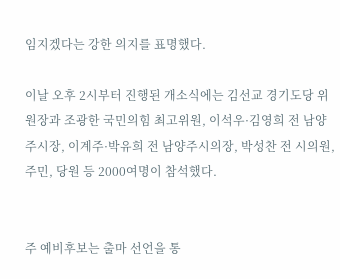임지겠다는 강한 의지를 표명했다.

이날 오후 2시부터 진행된 개소식에는 김선교 경기도당 위원장과 조광한 국민의힘 최고위원, 이석우·김영희 전 남양주시장, 이계주·박유희 전 남양주시의장, 박성찬 전 시의원, 주민, 당원 등 2000여명이 참석했다.


주 예비후보는 출마 선언을 통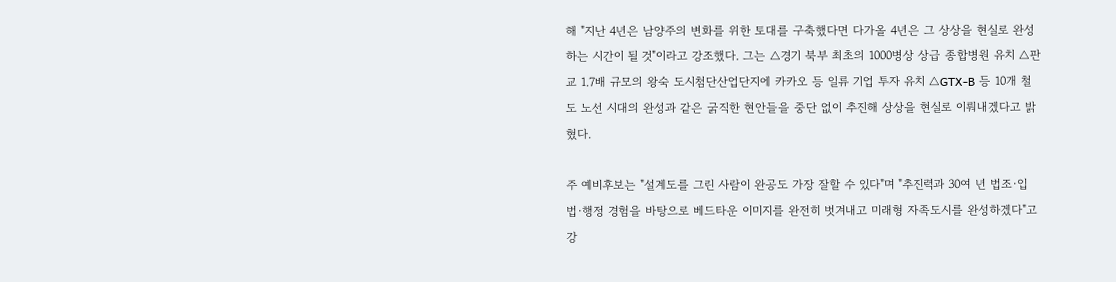해 "지난 4년은 남양주의 변화를 위한 토대를 구축했다면 다가올 4년은 그 상상을 현실로 완성하는 시간이 될 것"이라고 강조했다. 그는 △경기 북부 최초의 1000병상 상급 종합병원 유치 △판교 1.7배 규모의 왕숙 도시첨단산업단지에 카카오 등 일류 기업 투자 유치 △GTX-B 등 10개 철도 노선 시대의 완성과 같은 굵직한 현안들을 중단 없이 추진해 상상을 현실로 이뤄내겠다고 밝혔다.

주 예비후보는 "설계도를 그린 사람이 완공도 가장 잘할 수 있다"며 "추진력과 30여 년 법조·입법·행정 경험을 바탕으로 베드타운 이미지를 완전히 벗겨내고 미래형 자족도시를 완성하겠다"고 강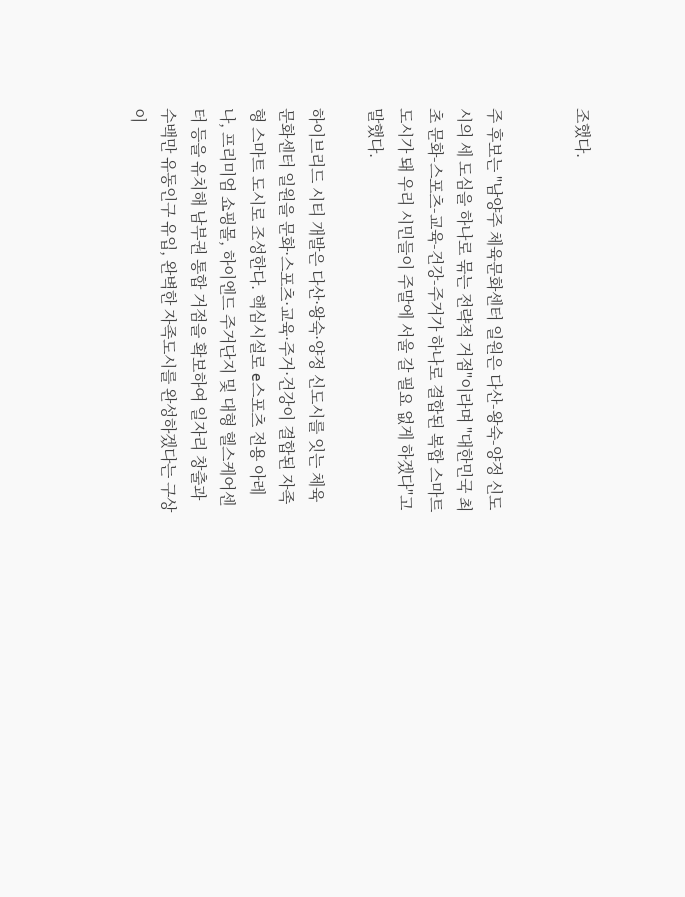조했다.


주 후보는 "남양주 체육문화센터 일원은 다산-왕숙-양정 신도시의 세 도심을 하나로 묶는 전략적 거점"이라며 "대한민국 최초 문화-스포츠-교육-건강-주거가 하나로 결합된 복합 스마트 도시가 돼 우리 시민들이 주말에 서울 갈 필요 없게 하겠다"고 말했다.

하이브리드 시티 개발은 다산·왕숙·양정 신도시를 잇는 체육문화센터 일원을 문화·스포츠·교육·주거·건강이 결합된 자족형 스마트 도시로 조성한다. 핵심시설로 e스포츠 전용 아레나, 프리미엄 쇼핑몰, 하이엔드 주거단지 및 대형 헬스케어센터 등을 유치해 남부권 통합 거점을 확보하여 일자리 창출과 수백만 유동인구 유입, 완벽한 자족도시를 완성하겠다는 구상이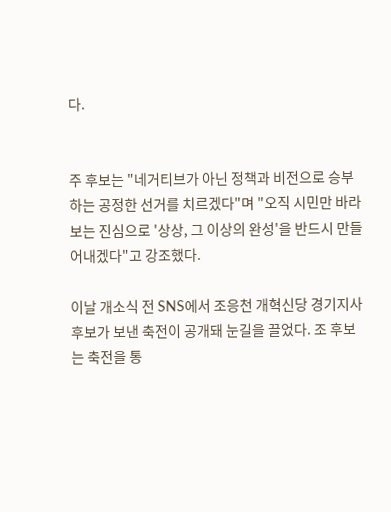다.


주 후보는 "네거티브가 아닌 정책과 비전으로 승부하는 공정한 선거를 치르겠다"며 "오직 시민만 바라보는 진심으로 '상상, 그 이상의 완성'을 반드시 만들어내겠다"고 강조했다.

이날 개소식 전 SNS에서 조응천 개혁신당 경기지사 후보가 보낸 축전이 공개돼 눈길을 끌었다. 조 후보는 축전을 통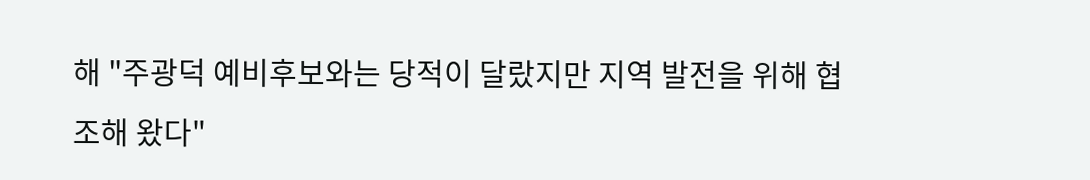해 "주광덕 예비후보와는 당적이 달랐지만 지역 발전을 위해 협조해 왔다"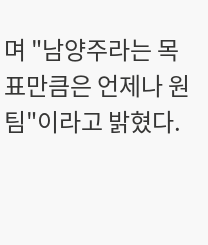며 "남양주라는 목표만큼은 언제나 원팀"이라고 밝혔다.